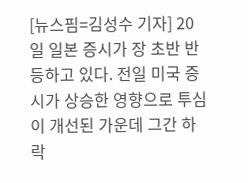[뉴스핌=김성수 기자] 20일 일본 증시가 장 초반 반등하고 있다. 전일 미국 증시가 상승한 영향으로 투심이 개선된 가운데 그간 하락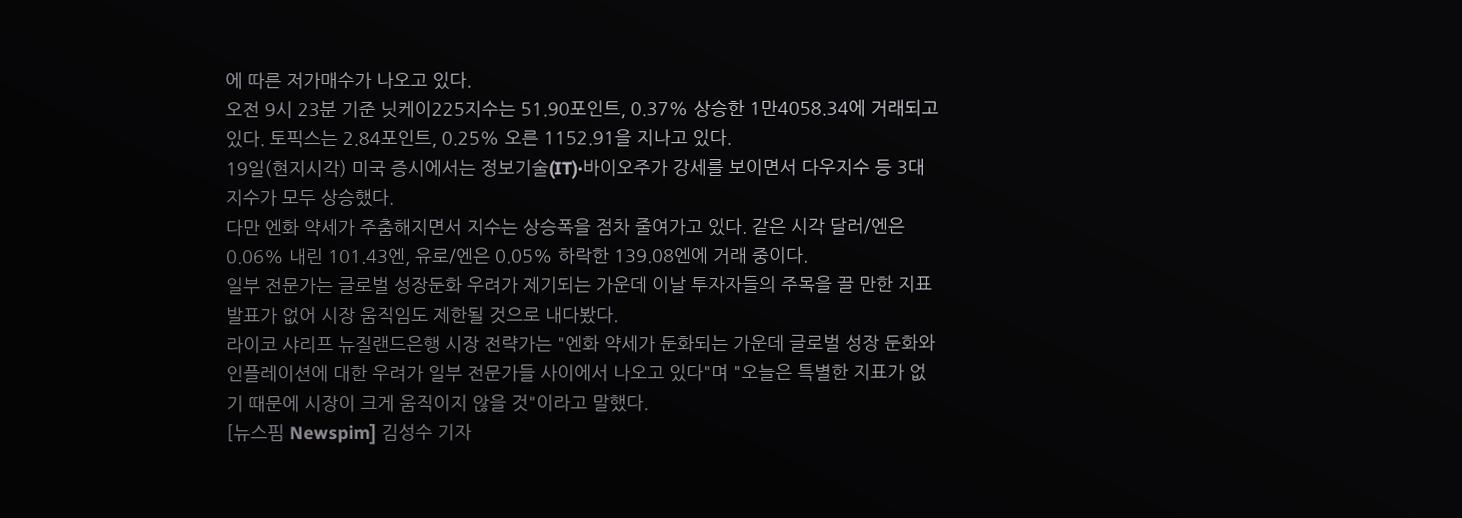에 따른 저가매수가 나오고 있다.
오전 9시 23분 기준 닛케이225지수는 51.90포인트, 0.37% 상승한 1만4058.34에 거래되고 있다. 토픽스는 2.84포인트, 0.25% 오른 1152.91을 지나고 있다.
19일(현지시각) 미국 증시에서는 정보기술(IT)·바이오주가 강세를 보이면서 다우지수 등 3대 지수가 모두 상승했다.
다만 엔화 약세가 주춤해지면서 지수는 상승폭을 점차 줄여가고 있다. 같은 시각 달러/엔은 0.06% 내린 101.43엔, 유로/엔은 0.05% 하락한 139.08엔에 거래 중이다.
일부 전문가는 글로벌 성장둔화 우려가 제기되는 가운데 이날 투자자들의 주목을 끌 만한 지표 발표가 없어 시장 움직임도 제한될 것으로 내다봤다.
라이코 샤리프 뉴질랜드은행 시장 전략가는 "엔화 약세가 둔화되는 가운데 글로벌 성장 둔화와 인플레이션에 대한 우려가 일부 전문가들 사이에서 나오고 있다"며 "오늘은 특별한 지표가 없기 때문에 시장이 크게 움직이지 않을 것"이라고 말했다.
[뉴스핌 Newspim] 김성수 기자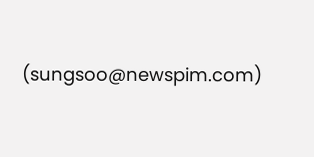(sungsoo@newspim.com)